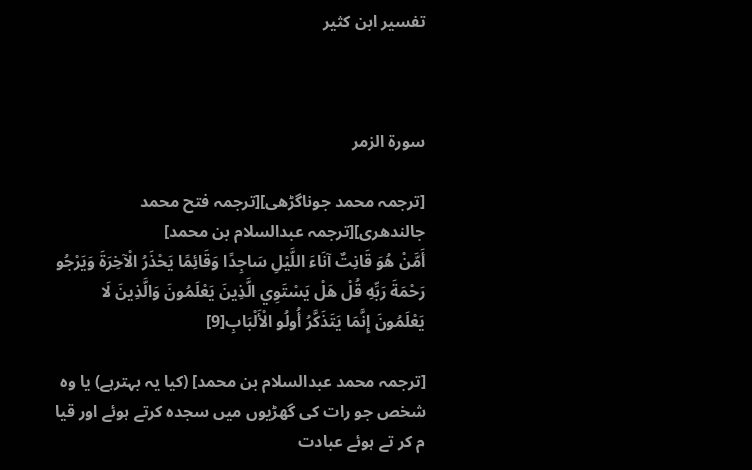تفسير ابن كثير



سورۃ الزمر

[ترجمہ محمد جوناگڑھی][ترجمہ فتح محمد جالندھری][ترجمہ عبدالسلام بن محمد]
أَمَّنْ هُوَ قَانِتٌ آنَاءَ اللَّيْلِ سَاجِدًا وَقَائِمًا يَحْذَرُ الْآخِرَةَ وَيَرْجُو رَحْمَةَ رَبِّهِ قُلْ هَلْ يَسْتَوِي الَّذِينَ يَعْلَمُونَ وَالَّذِينَ لَا يَعْلَمُونَ إِنَّمَا يَتَذَكَّرُ أُولُو الْأَلْبَابِ[9]

[ترجمہ محمد عبدالسلام بن محمد] (کیا یہ بہترہے) یا وہ شخص جو رات کی گھڑیوں میں سجدہ کرتے ہوئے اور قیا م کر تے ہوئے عبادت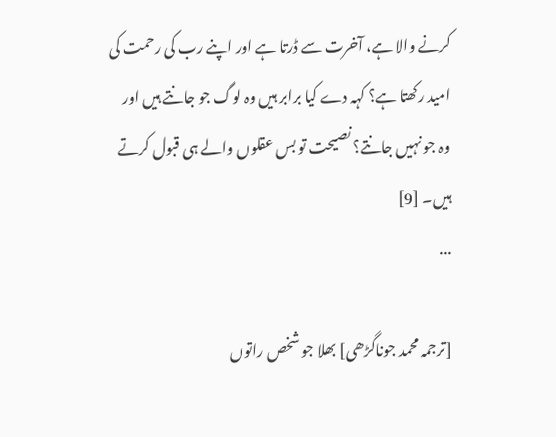کرنے والا ہے، آخرت سے ڈرتا ہے اور اپنے رب کی رحمت کی امید رکھتا ہے؟ کہہ دے کیا برابر ہیں وہ لوگ جو جانتے ہیں اور وہ جو نہیں جانتے؟ نصیحت تو بس عقلوں والے ہی قبول کرتے ہیں۔ [9]
...

[ترجمہ محمد جوناگڑھی] بھلا جو شخص راتوں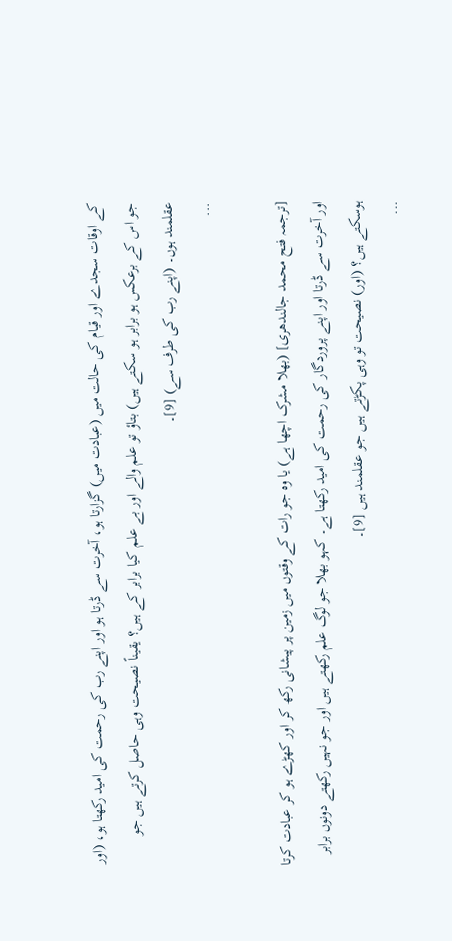کے اوقات سجدے اور قیام کی حالت میں (عبادت میں) گزارتا ہو، آخرت سے ڈرتا ہو اور اپنے رب کی رحمت کی امید رکھتا ہو، (اور جو اس کے برعکس ہو برابر ہو سکتے ہیں) بتاؤ تو علم والے اور بے علم کیا برابر کے ہیں؟ یقیناً نصیحت وہی حاصل کرتے ہیں جو عقلمند ہوں۔ (اپنے رب کی طرف سے) [9]۔
...

[ترجمہ فتح محمد جالندھری] (بھلا مشرک اچھا ہے) یا وہ جو رات کے وقتوں میں زمین پر پیشانی رکھ کر اور کھڑے ہو کر عبادت کرتا اور آخرت سے ڈرتا اور اپنے پروردگار کی رحمت کی امید رکھتا ہے۔ کہو بھلا جو لوگ علم رکھتے ہیں اور جو نہیں رکھتے دونوں برابر ہوسکتے ہیں؟ (اور) نصیحت تو وہی پکڑتے ہیں جو عقلمند ہیں [9]۔
...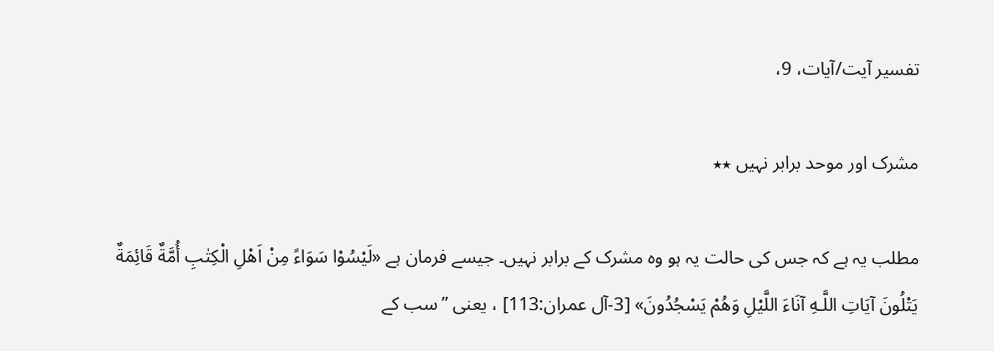تفسیر آیت/آیات، 9،

مشرک اور موحد برابر نہیں ٭٭

مطلب یہ ہے کہ جس کی حالت یہ ہو وہ مشرک کے برابر نہیں۔ جیسے فرمان ہے «لَيْسُوْا سَوَاءً مِنْ اَھْلِ الْكِتٰبِ أُمَّةٌ قَائِمَةٌ يَتْلُونَ آيَاتِ اللَّـهِ آنَاءَ اللَّيْلِ وَهُمْ يَسْجُدُونَ» [3-آل عمران:113] ، یعنی ” سب کے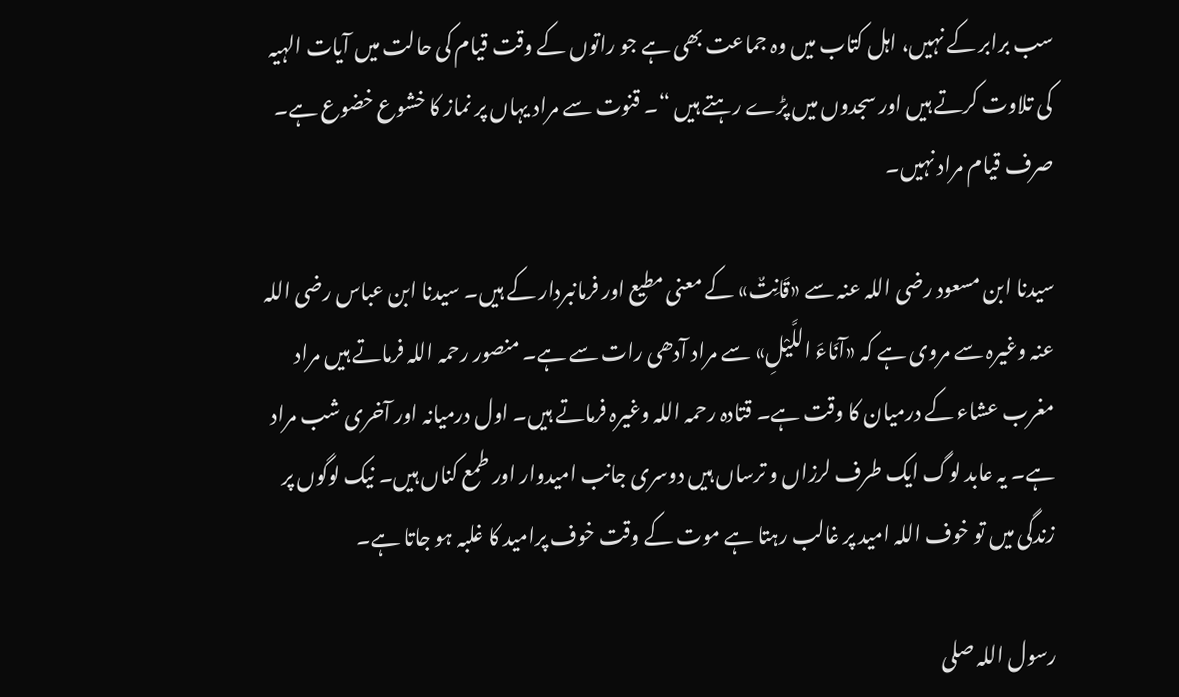سب برابر کے نہیں، اہل کتاب میں وہ جماعت بھی ہے جو راتوں کے وقت قیام کی حالت میں آیات الہیہ کی تلاوت کرتے ہیں اور سجدوں میں پڑے رہتے ہیں “۔ قنوت سے مراد یہاں پر نماز کا خشوع خضوع ہے۔ صرف قیام مراد نہیں۔

سیدنا ابن مسعود رضی اللہ عنہ سے «قَانِتٌ» کے معنی مطیع اور فرمانبردار کے ہیں۔ سیدنا ابن عباس رضی اللہ عنہ وغیرہ سے مروی ہے کہ «آنَاءَ اللَّيْلِ» سے مراد آدھی رات سے ہے۔ منصور رحمہ اللہ فرماتے ہیں مراد مغرب عشاء کے درمیان کا وقت ہے۔ قتادہ رحمہ اللہ وغیرہ فرماتے ہیں۔ اول درمیانہ اور آخری شب مراد ہے۔ یہ عابد لوگ ایک طرف لرزاں و ترساں ہیں دوسری جانب امیدوار اور طمع کناں ہیں۔ نیک لوگوں پر زندگی میں تو خوف اللہ امید پر غالب رہتا ہے موت کے وقت خوف پرامید کا غلبہ ہو جاتا ہے۔

رسول اللہ صلی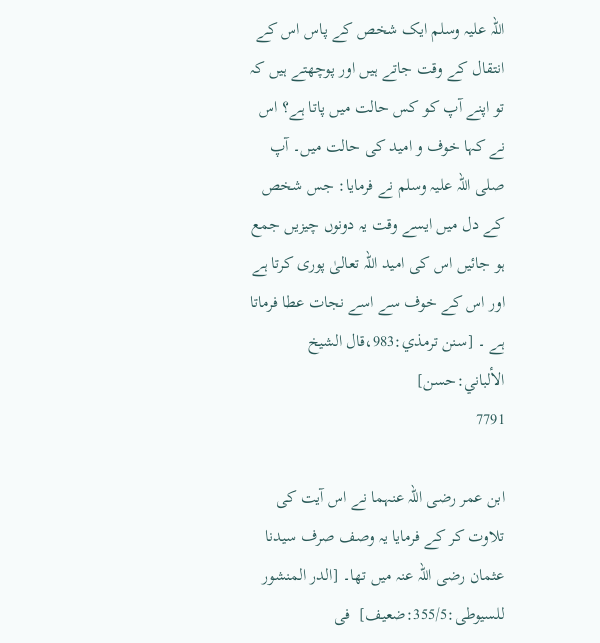اللہ علیہ وسلم ایک شخص کے پاس اس کے انتقال کے وقت جاتے ہیں اور پوچھتے ہیں کہ تو اپنے آپ کو کس حالت میں پاتا ہے؟ اس نے کہا خوف و امید کی حالت میں۔ آپ صلی اللہ علیہ وسلم نے فرمایا: جس شخص کے دل میں ایسے وقت یہ دونوں چیزیں جمع ہو جائیں اس کی امید اللہ تعالیٰ پوری کرتا ہے اور اس کے خوف سے اسے نجات عطا فرماتا ہے ۔ [سنن ترمذي:983،قال الشيخ الألباني:حسن]
7791

ابن عمر رضی اللہ عنہما نے اس آیت کی تلاوت کر کے فرمایا یہ وصف صرف سیدنا عثمان رضی اللہ عنہ میں تھا۔ [الدر المنشور للسیوطی:355/5:ضعیف]  فی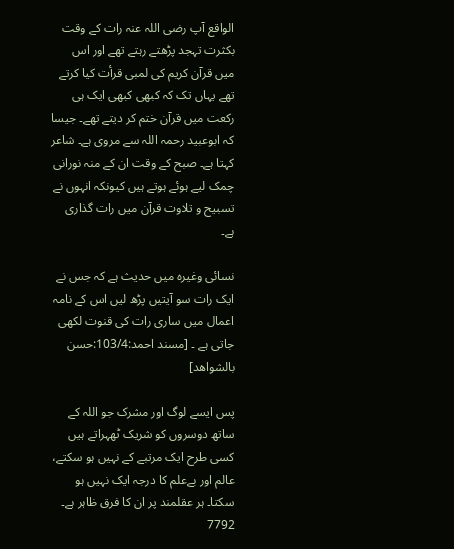الواقع آپ رضی اللہ عنہ رات کے وقت بکثرت تہجد پڑھتے رہتے تھے اور اس میں قرآن کریم کی لمبی قرأت کیا کرتے تھے یہاں تک کہ کبھی کبھی ایک ہی رکعت میں قرآن ختم کر دیتے تھے۔ جیسا کہ ابوعبید رحمہ اللہ سے مروی ہے۔ شاعر کہتا ہے۔ صبح کے وقت ان کے منہ نورانی چمک لیے ہوئے ہوتے ہیں کیونکہ انہوں نے تسبیح و تلاوت قرآن میں رات گذاری ہے۔

نسائی وغیرہ میں حدیث ہے کہ جس نے ایک رات سو آیتیں پڑھ لیں اس کے نامہ اعمال میں ساری رات کی قنوت لکھی جاتی ہے ۔ [مسند احمد:103/4:حسن بالشواهد]

پس ایسے لوگ اور مشرک جو اللہ کے ساتھ دوسروں کو شریک ٹھہراتے ہیں کسی طرح ایک مرتبے کے نہیں ہو سکتے، عالم اور بےعلم کا درجہ ایک نہیں ہو سکتا۔ ہر عقلمند پر ان کا فرق ظاہر ہے۔
7792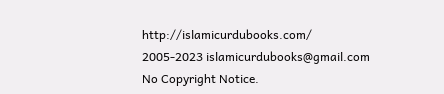http://islamicurdubooks.com/ 2005-2023 islamicurdubooks@gmail.com No Copyright Notice.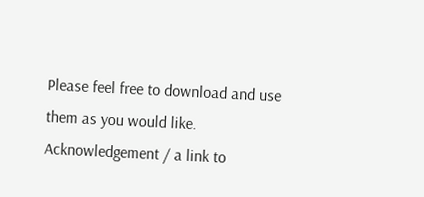Please feel free to download and use them as you would like.
Acknowledgement / a link to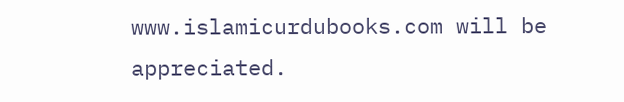www.islamicurdubooks.com will be appreciated.